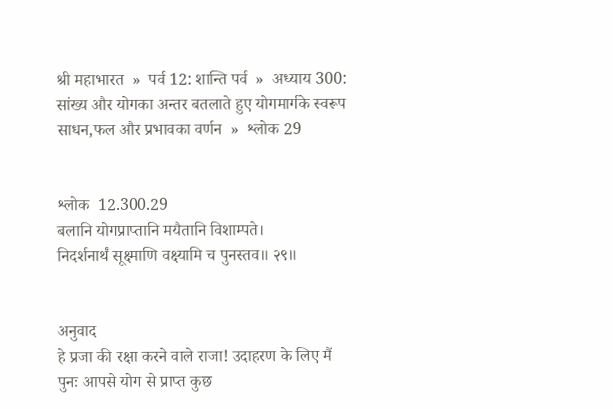श्री महाभारत  »  पर्व 12: शान्ति पर्व  »  अध्याय 300: सांख्य और योगका अन्तर बतलाते हुए योगमार्गके स्वरूप साधन,फल और प्रभावका वर्णन  »  श्लोक 29


श्लोक  12.300.29
बलानि योगप्राप्तानि मयैतानि विशाम्पते।
निदर्शनार्थं सूक्ष्माणि वक्ष्यामि च पुनस्तव॥ २९॥


अनुवाद
हे प्रजा की रक्षा करने वाले राजा! उदाहरण के लिए मैं पुनः आपसे योग से प्राप्त कुछ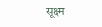सूक्ष्म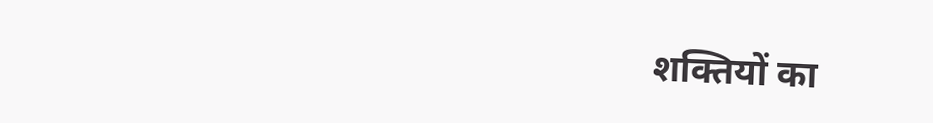शक्तियों का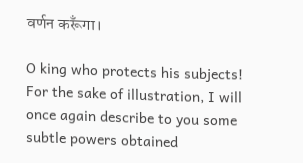वर्णन करूँगा।

O king who protects his subjects! For the sake of illustration, I will once again describe to you some subtle powers obtained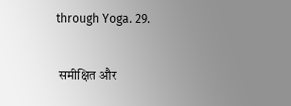through Yoga. 29.

 समीक्षित और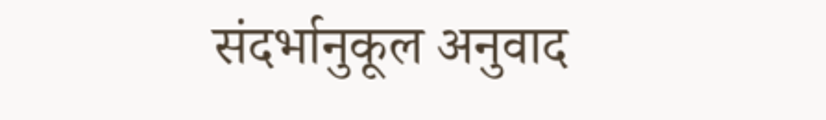संदर्भानुकूल अनुवाद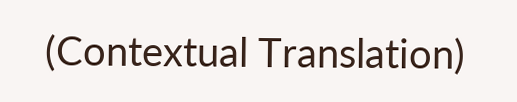(Contextual Translation)